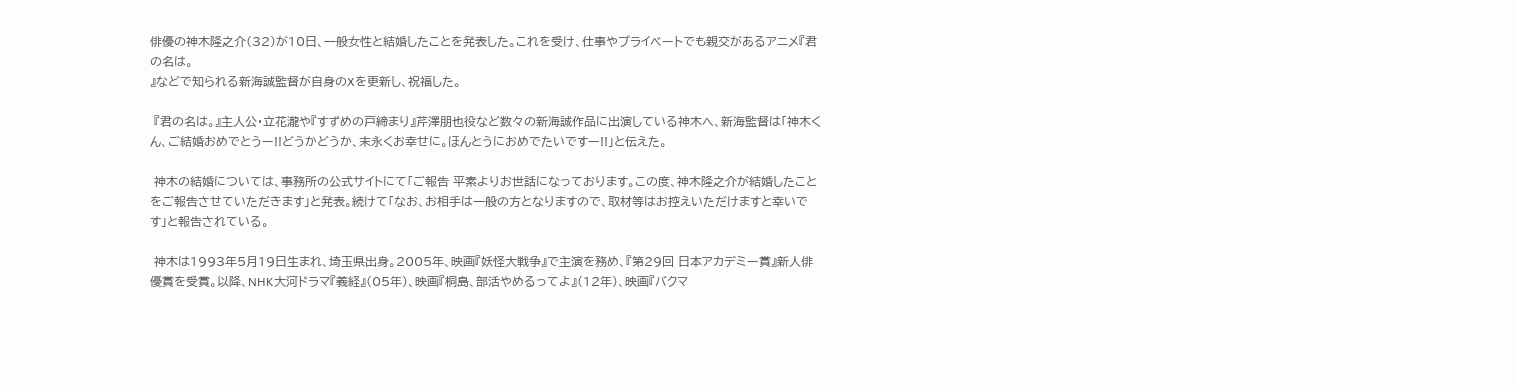俳優の神木隆之介(32)が10日、一般女性と結婚したことを発表した。これを受け、仕事やプライベートでも親交があるアニメ『君の名は。
』などで知られる新海誠監督が自身のXを更新し、祝福した。

 『君の名は。』主人公・立花瀧や『すずめの戸締まり』芹澤朋也役など数々の新海誠作品に出演している神木へ、新海監督は「神木くん、ご結婚おめでとうー!!どうかどうか、末永くお幸せに。ほんとうにおめでたいですー!!」と伝えた。

 神木の結婚については、事務所の公式サイトにて「ご報告 平素よりお世話になっております。この度、神木隆之介が結婚したことをご報告させていただきます」と発表。続けて「なお、お相手は一般の方となりますので、取材等はお控えいただけますと幸いです」と報告されている。

 神木は1993年5月19日生まれ、埼玉県出身。2005年、映画『妖怪大戦争』で主演を務め、『第29回 日本アカデミー賞』新人俳優賞を受賞。以降、NHK大河ドラマ『義経』(05年)、映画『桐島、部活やめるってよ』(12年)、映画『バクマ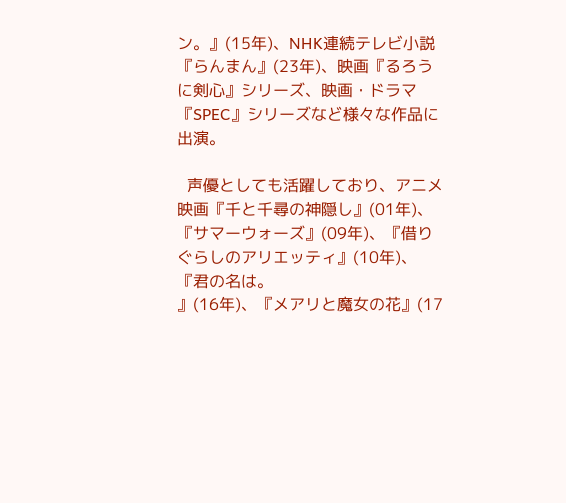ン。』(15年)、NHK連続テレビ小説『らんまん』(23年)、映画『るろうに剣心』シリーズ、映画・ドラマ『SPEC』シリーズなど様々な作品に出演。

  声優としても活躍しており、アニメ映画『千と千尋の神隠し』(01年)、『サマーウォーズ』(09年)、『借りぐらしのアリエッティ』(10年)、『君の名は。
』(16年)、『メアリと魔女の花』(17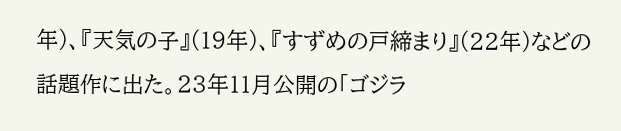年)、『天気の子』(19年)、『すずめの戸締まり』(22年)などの話題作に出た。23年11月公開の「ゴジラ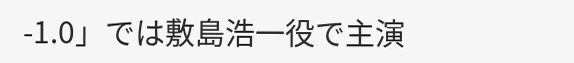-1.0」では敷島浩一役で主演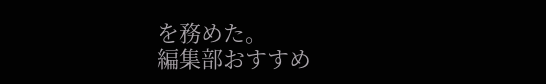を務めた。
編集部おすすめ